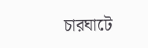চারঘাটে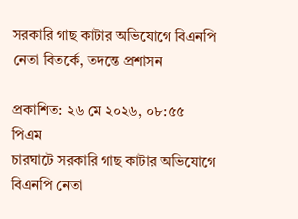সরকারি গাছ কাটার অভিযোগে বিএনপি নেতা বিতর্কে, তদন্তে প্রশাসন

প্রকাশিত: ২৬ মে ২০২৬, ০৮:৫৫ পিএম
চারঘাটে সরকারি গাছ কাটার অভিযোগে বিএনপি নেতা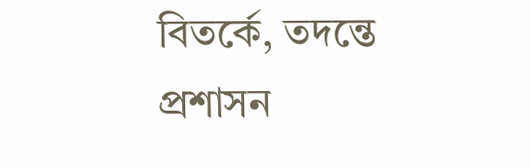বিতর্কে, তদন্তে প্রশাসন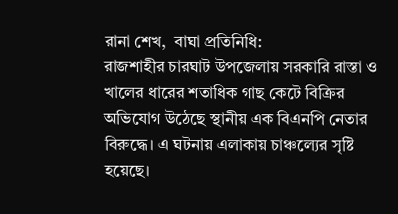রানা শেখ,  বাঘা প্রতিনিধি:
রাজশাহীর চারঘাট উপজেলায় সরকারি রাস্তা ও খালের ধারের শতাধিক গাছ কেটে বিক্রির অভিযোগ উঠেছে স্থানীয় এক বিএনপি নেতার বিরুদ্ধে। এ ঘটনায় এলাকায় চাঞ্চল্যের সৃষ্টি হয়েছে।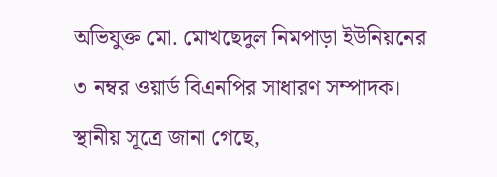অভিযুক্ত মো. মোখছেদুল নিমপাড়া ইউনিয়নের ৩ নম্বর ওয়ার্ড বিএনপির সাধারণ সম্পাদক।
স্থানীয় সূত্রে জানা গেছে,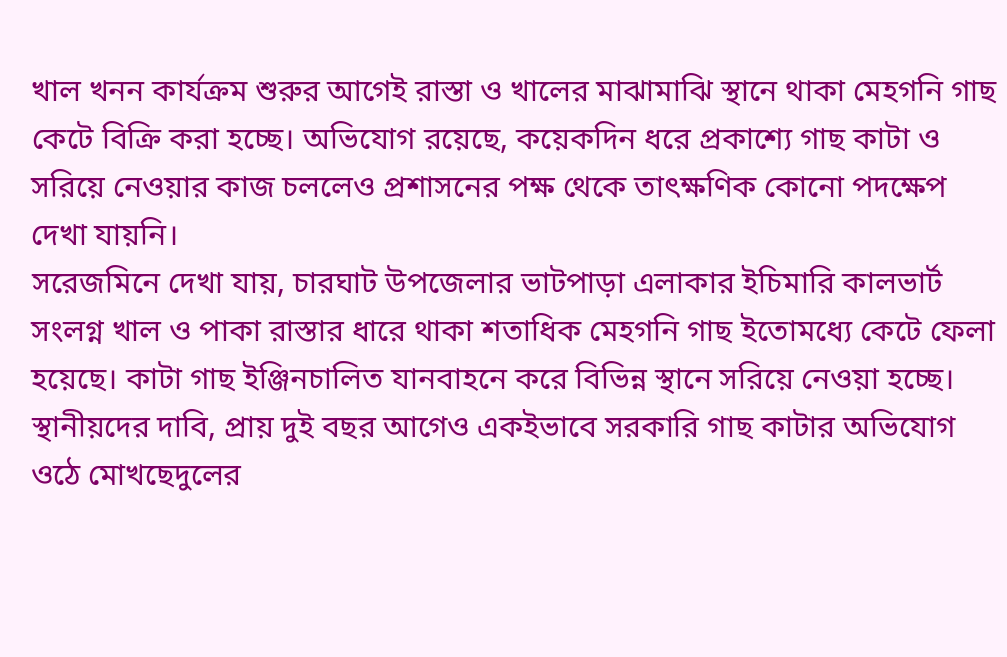খাল খনন কার্যক্রম শুরুর আগেই রাস্তা ও খালের মাঝামাঝি স্থানে থাকা মেহগনি গাছ কেটে বিক্রি করা হচ্ছে। অভিযোগ রয়েছে, কয়েকদিন ধরে প্রকাশ্যে গাছ কাটা ও সরিয়ে নেওয়ার কাজ চললেও প্রশাসনের পক্ষ থেকে তাৎক্ষণিক কোনো পদক্ষেপ দেখা যায়নি।
সরেজমিনে দেখা যায়, চারঘাট উপজেলার ভাটপাড়া এলাকার ইচিমারি কালভার্ট সংলগ্ন খাল ও পাকা রাস্তার ধারে থাকা শতাধিক মেহগনি গাছ ইতোমধ্যে কেটে ফেলা হয়েছে। কাটা গাছ ইঞ্জিনচালিত যানবাহনে করে বিভিন্ন স্থানে সরিয়ে নেওয়া হচ্ছে।
স্থানীয়দের দাবি, প্রায় দুই বছর আগেও একইভাবে সরকারি গাছ কাটার অভিযোগ ওঠে মোখছেদুলের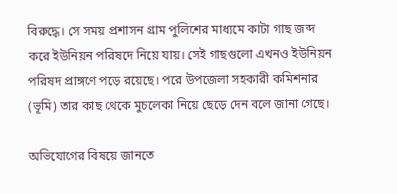বিরুদ্ধে। সে সময় প্রশাসন গ্রাম পুলিশের মাধ্যমে কাটা গাছ জব্দ করে ইউনিয়ন পরিষদে নিয়ে যায়। সেই গাছগুলো এখনও ইউনিয়ন পরিষদ প্রাঙ্গণে পড়ে রয়েছে। পরে উপজেলা সহকারী কমিশনার (ভূমি) তার কাছ থেকে মুচলেকা নিয়ে ছেড়ে দেন বলে জানা গেছে।

অভিযোগের বিষয়ে জানতে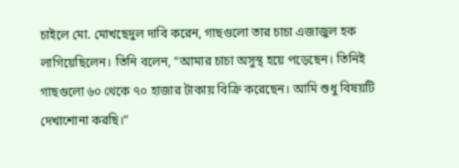চাইলে মো. মোখছেদুল দাবি করেন, গাছগুলো তার চাচা এজাজুল হক লাগিয়েছিলেন। তিনি বলেন, “আমার চাচা অসুস্থ হয়ে পড়েছেন। তিনিই গাছগুলো ৬০ থেকে ৭০ হাজার টাকায় বিক্রি করেছেন। আমি শুধু বিষয়টি দেখাশোনা করছি।”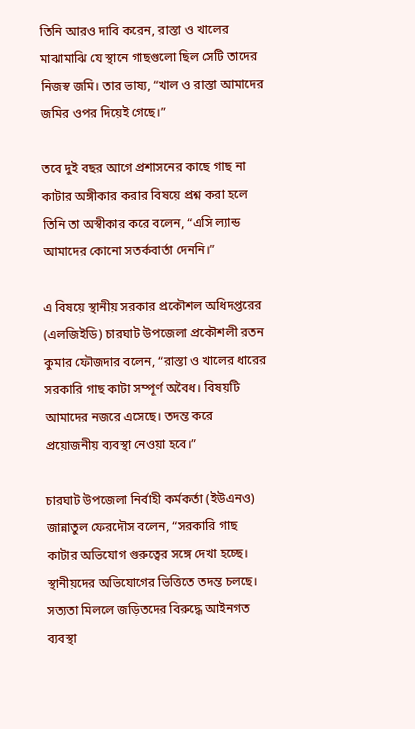তিনি আরও দাবি করেন, রাস্তা ও খালের মাঝামাঝি যে স্থানে গাছগুলো ছিল সেটি তাদের নিজস্ব জমি। তার ভাষ্য, “খাল ও রাস্তা আমাদের জমির ওপর দিয়েই গেছে।”

তবে দুই বছর আগে প্রশাসনের কাছে গাছ না কাটার অঙ্গীকার করার বিষয়ে প্রশ্ন করা হলে তিনি তা অস্বীকার করে বলেন, “এসি ল্যান্ড আমাদের কোনো সতর্কবার্তা দেননি।”

এ বিষয়ে স্থানীয় সরকার প্রকৌশল অধিদপ্তরের (এলজিইডি) চারঘাট উপজেলা প্রকৌশলী রতন কুমার ফৌজদার বলেন, “রাস্তা ও খালের ধারের সরকারি গাছ কাটা সম্পূর্ণ অবৈধ। বিষয়টি আমাদের নজরে এসেছে। তদন্ত করে প্রয়োজনীয় ব্যবস্থা নেওয়া হবে।”

চারঘাট উপজেলা নির্বাহী কর্মকর্তা (ইউএনও) জান্নাতুল ফেরদৌস বলেন, “সরকারি গাছ কাটার অভিযোগ গুরুত্বের সঙ্গে দেখা হচ্ছে। স্থানীয়দের অভিযোগের ভিত্তিতে তদন্ত চলছে। সত্যতা মিললে জড়িতদের বিরুদ্ধে আইনগত ব্যবস্থা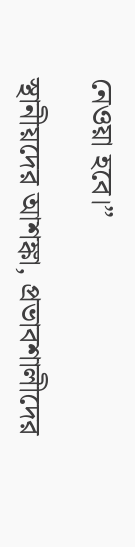নেওয়া হবে।”

স্থানীয়দের আশঙ্কা, প্রভাবশালীদের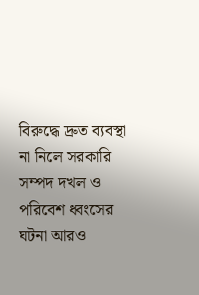বিরুদ্ধে দ্রুত ব্যবস্থা না নিলে সরকারি সম্পদ দখল ও পরিবেশ ধ্বংসের ঘটনা আরও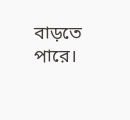বাড়তে পারে।